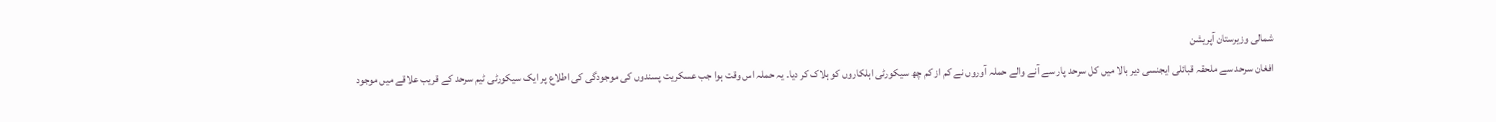شمالی وزیرستان آپریشن
افغان سرحد سے ملحقہ قبائلی ایجنسی دیر بالا میں کل سرحد پار سے آنے والے حملہ آوروں نے کم از کم چھ سیکورٹی اہلکاروں کو ہلاک کر دیا۔ یہ حملہ اس وقت ہوا جب عسکریت پسندوں کی موجودگی کی اطلاع پر ایک سیکورٹی ٹیم سرحد کے قریب علاقے میں موجود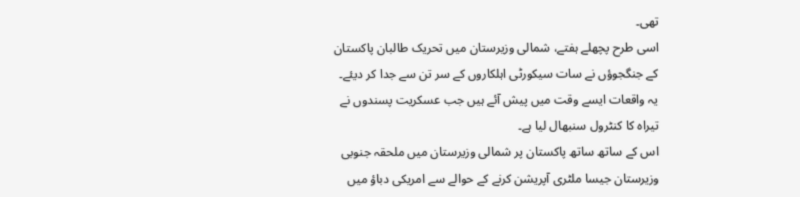تھی۔
اسی طرح پچھلے ہفتے، شمالی وزیرستان میں تحریک طالبان پاکستان کے جنگجوؤں نے سات سیکورٹی اہلکاروں کے سر تن سے جدا کر دیئے۔
یہ واقعات ایسے وقت میں پیش آئے ہیں جب عسکریت پسندوں نے تیراہ کا کنٹرول سنبھال لیا ہے۔
اس کے ساتھ ساتھ پاکستان پر شمالی وزیرستان میں ملحقہ جنوبی وزیرستان جیسا ملٹری آپریشن کرنے کے حوالے سے امریکی دباؤ میں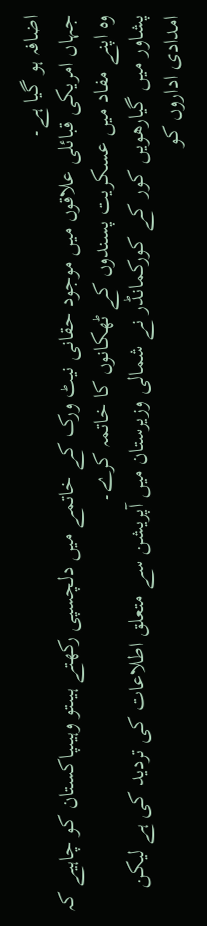اضافہ ہو گیا ہے۔
جہاں امریکی قبائلی علاقوں میں موجود حقانی نیٹ ورک کے خاتمے میں دلچسپی رکھتے ہیںتو وہیںپاکستان کو چاہیے کہ وہ اپنے مفاد میں عسکریت پسندوں کے ٹھکانوں کا خاتمہ کرے۔
پشاور میں گیارھویں کور کے کورکمانڈر نے شمالی وزیرستان میں آپریشن سے متعلق اطلاعات کی تردید کی ہے لیکن امدادی اداروں کو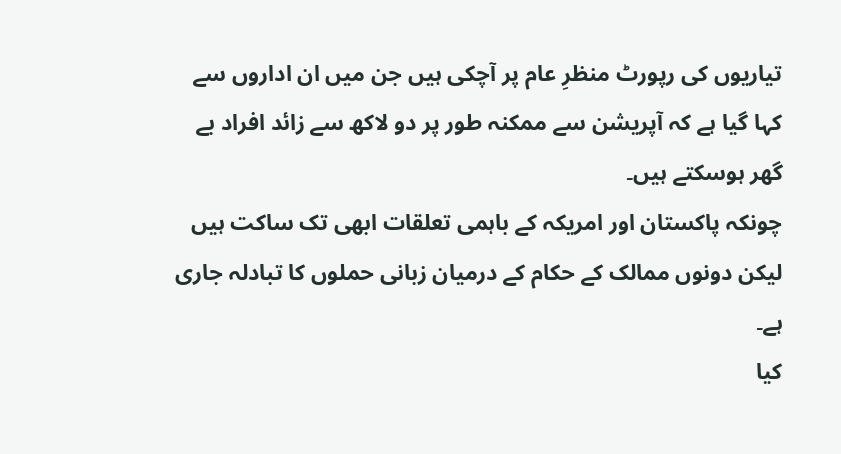تیاریوں کی رپورٹ منظرِ عام پر آچکی ہیں جن میں ان اداروں سے کہا گیا ہے کہ آپریشن سے ممکنہ طور پر دو لاکھ سے زائد افراد بے گھر ہوسکتے ہیں۔
چونکہ پاکستان اور امریکہ کے باہمی تعلقات ابھی تک ساکت ہیں لیکن دونوں ممالک کے حکام کے درمیان زبانی حملوں کا تبادلہ جاری ہے۔
کیا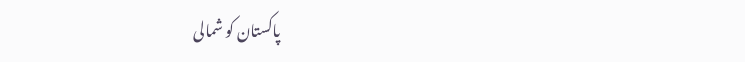پاکستان کو شمالی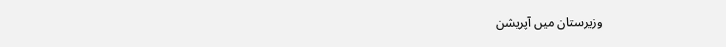وزیرستان میں آپریشن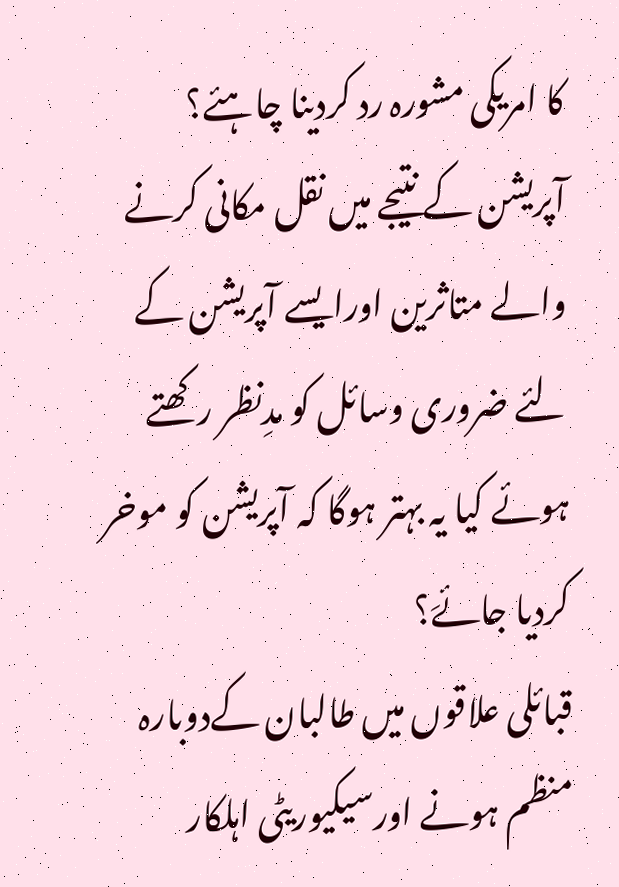کا امریکی مشورہ رد کردینا چاہئے؟
آپریشن کے نتیجے میں نقل مکانی کرنے والے متاثرین اورایسے آپریشن کے لئے ضروری وسائل کو مدِنظر رکھتے ہوئے کیا یہ بہتر ہوگا کہ آپریشن کو موخر کردیا جائےَ؟
قبائلی علاقوں میں طالبان کےدوبارہ منظم ہونے اورسیکیوریٹی اہلکار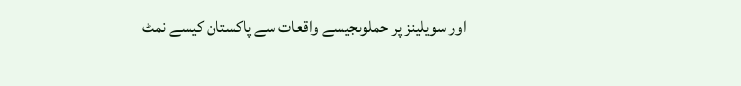اور سویلینز پر حملوںجیسے واقعات سے پاکستان کیسے نمٹ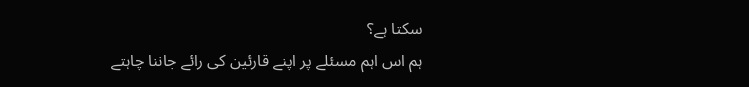سکتا ہے؟
ہم اس اہم مسئلے پر اپنے قارئین کی رائے جاننا چاہتے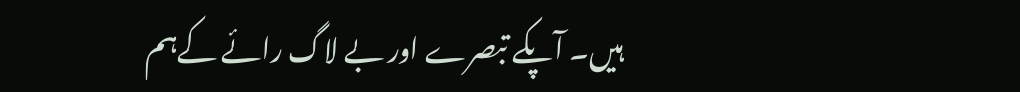ہیں۔ آپکے تبصرے اور بے لاگ رائے کےہم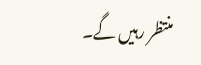منتظر رہیں گے۔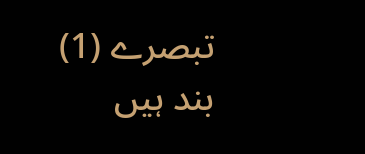تبصرے (1) بند ہیں